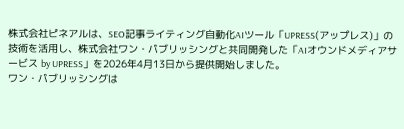株式会社ピネアルは、SEO記事ライティング自動化AIツール「UPRESS(アップレス)」の技術を活用し、株式会社ワン・パブリッシングと共同開発した「AIオウンドメディアサービス by UPRESS」を2026年4月13日から提供開始しました。
ワン・パブリッシングは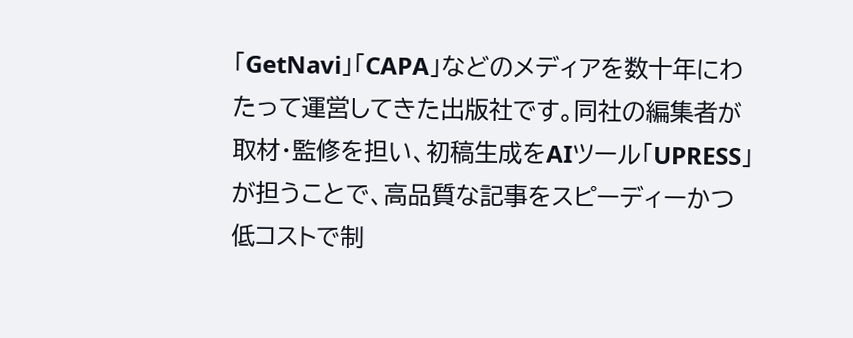「GetNavi」「CAPA」などのメディアを数十年にわたって運営してきた出版社です。同社の編集者が取材・監修を担い、初稿生成をAIツール「UPRESS」が担うことで、高品質な記事をスピーディーかつ低コストで制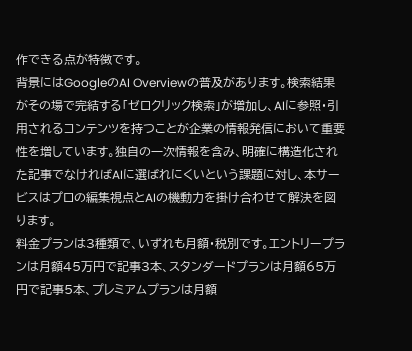作できる点が特徴です。
背景にはGoogleのAI Overviewの普及があります。検索結果がその場で完結する「ゼロクリック検索」が増加し、AIに参照・引用されるコンテンツを持つことが企業の情報発信において重要性を増しています。独自の一次情報を含み、明確に構造化された記事でなければAIに選ばれにくいという課題に対し、本サービスはプロの編集視点とAIの機動力を掛け合わせて解決を図ります。
料金プランは3種類で、いずれも月額・税別です。エントリープランは月額45万円で記事3本、スタンダードプランは月額65万円で記事5本、プレミアムプランは月額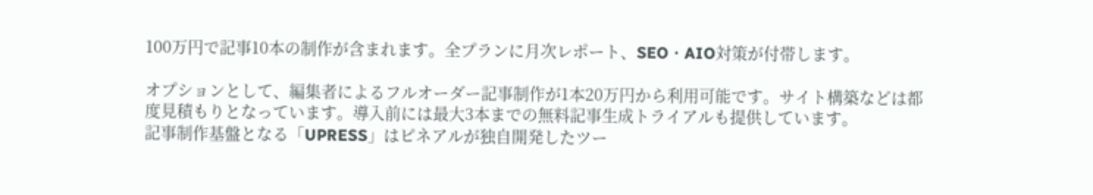100万円で記事10本の制作が含まれます。全プランに月次レポート、SEO・AIO対策が付帯します。

オプションとして、編集者によるフルオーダー記事制作が1本20万円から利用可能です。サイト構築などは都度見積もりとなっています。導入前には最大3本までの無料記事生成トライアルも提供しています。
記事制作基盤となる「UPRESS」はピネアルが独自開発したツー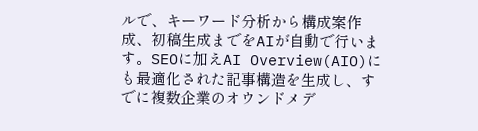ルで、キーワード分析から構成案作成、初稿生成までをAIが自動で行います。SEOに加えAI Overview(AIO)にも最適化された記事構造を生成し、すでに複数企業のオウンドメデ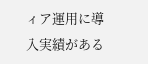ィア運用に導入実績がある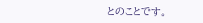とのことです。